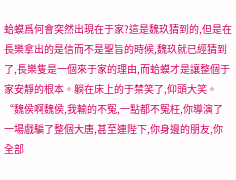蛤蟆爲何會突然出現在于家?這是魏玖猜到的,但是在長樂拿出的是信而不是聖旨的時候,魏玖就已經猜到了,長樂隻是一個來于家的理由,而蛤蟆才是讓整個于家安靜的根本。躺在床上的于禁笑了,仰頭大笑。
“魏侯啊魏侯,我輸的不冤,一點都不冤枉,你導演了一場戲騙了整個大唐,甚至連陛下,你身邊的朋友,你全部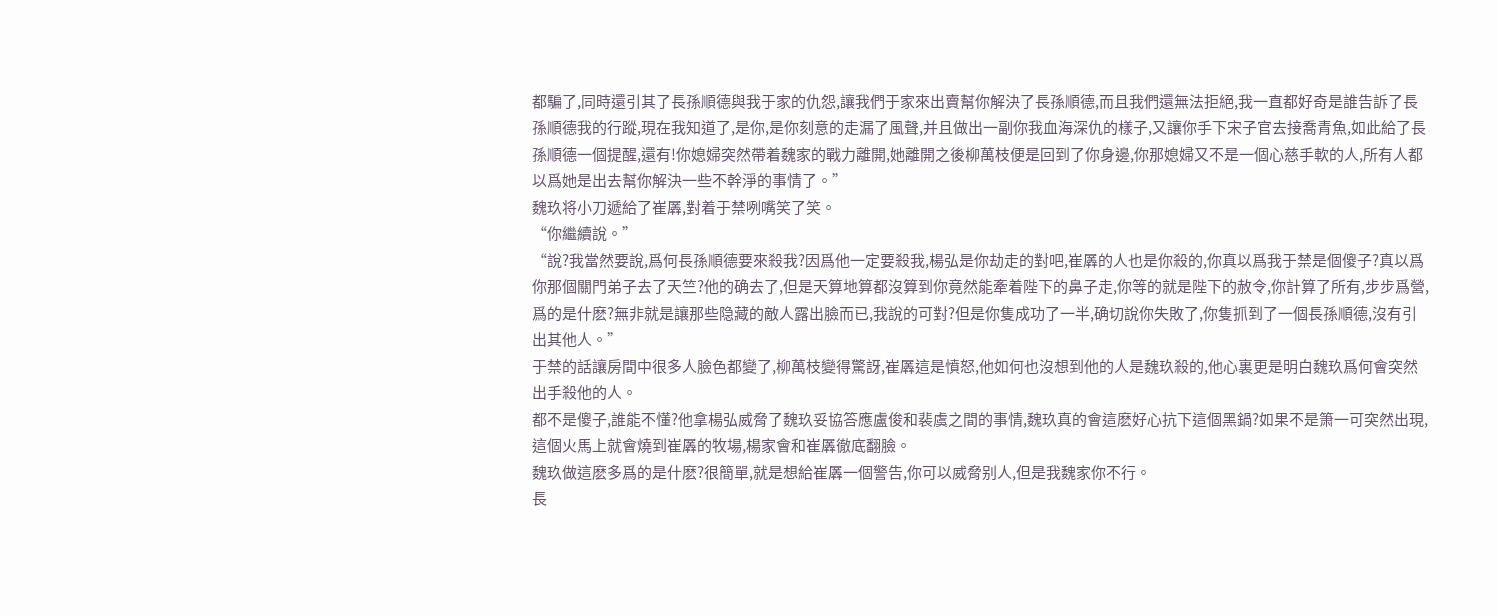都騙了,同時還引其了長孫順德與我于家的仇怨,讓我們于家來出賣幫你解決了長孫順德,而且我們還無法拒絕,我一直都好奇是誰告訴了長孫順德我的行蹤,現在我知道了,是你,是你刻意的走漏了風聲,并且做出一副你我血海深仇的樣子,又讓你手下宋子官去接喬青魚,如此給了長孫順德一個提醒,還有!你媳婦突然帶着魏家的戰力離開,她離開之後柳萬枝便是回到了你身邊,你那媳婦又不是一個心慈手軟的人,所有人都以爲她是出去幫你解決一些不幹淨的事情了。”
魏玖将小刀遞給了崔羼,對着于禁咧嘴笑了笑。
“你繼續說。”
“說?我當然要說,爲何長孫順德要來殺我?因爲他一定要殺我,楊弘是你劫走的對吧,崔羼的人也是你殺的,你真以爲我于禁是個傻子?真以爲你那個關門弟子去了天竺?他的确去了,但是天算地算都沒算到你竟然能牽着陛下的鼻子走,你等的就是陛下的赦令,你計算了所有,步步爲營,爲的是什麽?無非就是讓那些隐藏的敵人露出臉而已,我說的可對?但是你隻成功了一半,确切說你失敗了,你隻抓到了一個長孫順德,沒有引出其他人。”
于禁的話讓房間中很多人臉色都變了,柳萬枝變得驚訝,崔羼這是憤怒,他如何也沒想到他的人是魏玖殺的,他心裏更是明白魏玖爲何會突然出手殺他的人。
都不是傻子,誰能不懂?他拿楊弘威脅了魏玖妥協答應盧俊和裴虞之間的事情,魏玖真的會這麽好心抗下這個黑鍋?如果不是箫一可突然出現,這個火馬上就會燒到崔羼的牧場,楊家會和崔羼徹底翻臉。
魏玖做這麽多爲的是什麽?很簡單,就是想給崔羼一個警告,你可以威脅别人,但是我魏家你不行。
長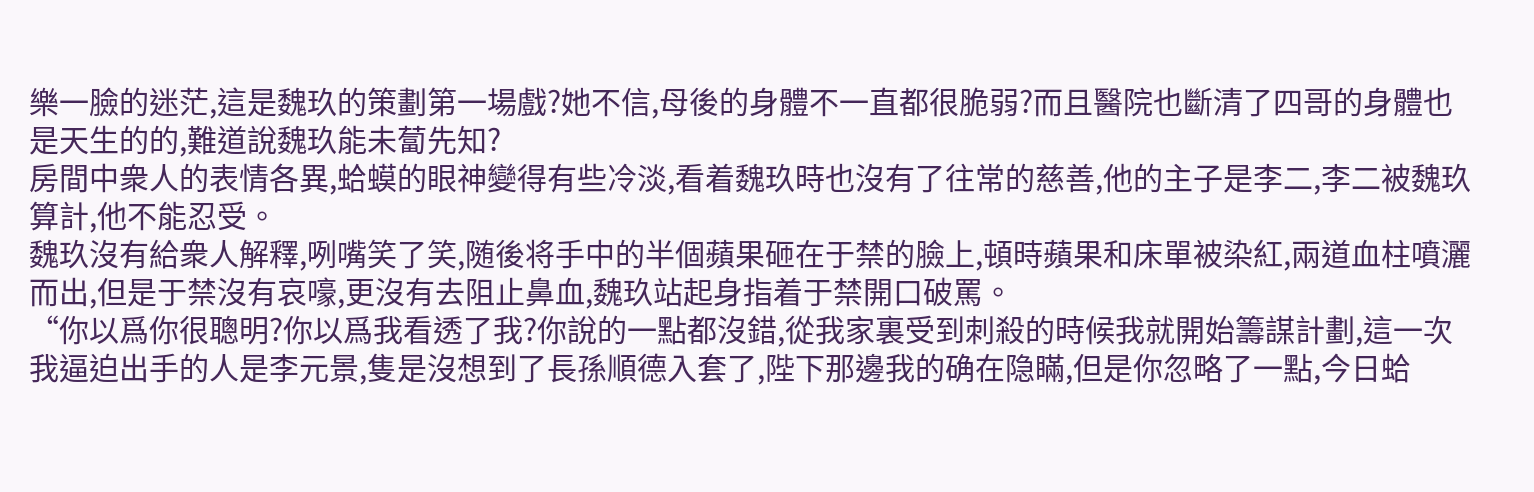樂一臉的迷茫,這是魏玖的策劃第一場戲?她不信,母後的身體不一直都很脆弱?而且醫院也斷清了四哥的身體也是天生的的,難道說魏玖能未蔔先知?
房間中衆人的表情各異,蛤蟆的眼神變得有些冷淡,看着魏玖時也沒有了往常的慈善,他的主子是李二,李二被魏玖算計,他不能忍受。
魏玖沒有給衆人解釋,咧嘴笑了笑,随後将手中的半個蘋果砸在于禁的臉上,頓時蘋果和床單被染紅,兩道血柱噴灑而出,但是于禁沒有哀嚎,更沒有去阻止鼻血,魏玖站起身指着于禁開口破罵。
“你以爲你很聰明?你以爲我看透了我?你說的一點都沒錯,從我家裏受到刺殺的時候我就開始籌謀計劃,這一次我逼迫出手的人是李元景,隻是沒想到了長孫順德入套了,陛下那邊我的确在隐瞞,但是你忽略了一點,今日蛤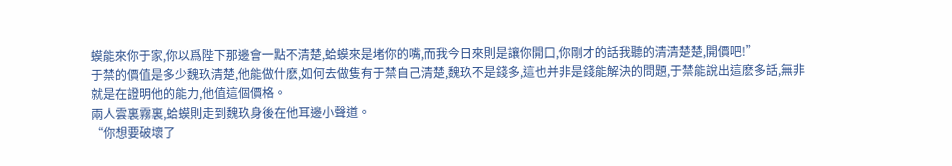蟆能來你于家,你以爲陛下那邊會一點不清楚,蛤蟆來是堵你的嘴,而我今日來則是讓你開口,你剛才的話我聽的清清楚楚,開價吧!”
于禁的價值是多少魏玖清楚,他能做什麽,如何去做隻有于禁自己清楚,魏玖不是錢多,這也并非是錢能解決的問題,于禁能說出這麽多話,無非就是在證明他的能力,他值這個價格。
兩人雲裏霧裏,蛤蟆則走到魏玖身後在他耳邊小聲道。
“你想要破壞了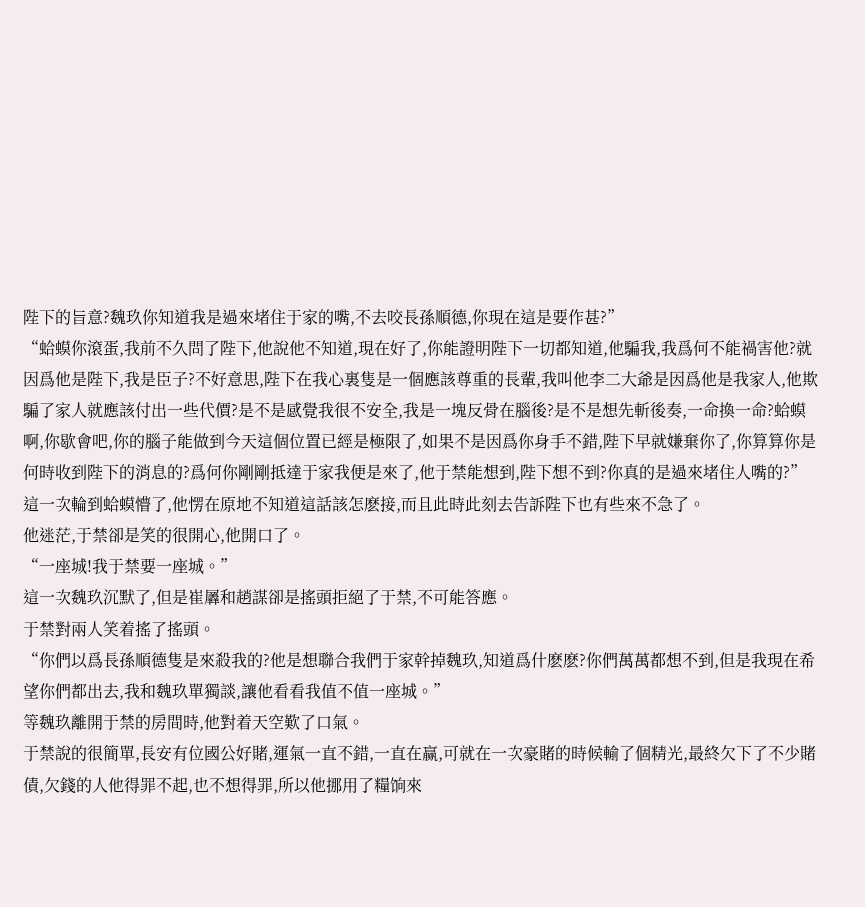陛下的旨意?魏玖你知道我是過來堵住于家的嘴,不去咬長孫順德,你現在這是要作甚?”
“蛤蟆你滾蛋,我前不久問了陛下,他說他不知道,現在好了,你能證明陛下一切都知道,他騙我,我爲何不能禍害他?就因爲他是陛下,我是臣子?不好意思,陛下在我心裏隻是一個應該尊重的長輩,我叫他李二大爺是因爲他是我家人,他欺騙了家人就應該付出一些代價?是不是感覺我很不安全,我是一塊反骨在腦後?是不是想先斬後奏,一命換一命?蛤蟆啊,你歇會吧,你的腦子能做到今天這個位置已經是極限了,如果不是因爲你身手不錯,陛下早就嫌棄你了,你算算你是何時收到陛下的消息的?爲何你剛剛抵達于家我便是來了,他于禁能想到,陛下想不到?你真的是過來堵住人嘴的?”
這一次輪到蛤蟆懵了,他愣在原地不知道這話該怎麽接,而且此時此刻去告訴陛下也有些來不急了。
他迷茫,于禁卻是笑的很開心,他開口了。
“一座城!我于禁要一座城。”
這一次魏玖沉默了,但是崔羼和趙謀卻是搖頭拒絕了于禁,不可能答應。
于禁對兩人笑着搖了搖頭。
“你們以爲長孫順德隻是來殺我的?他是想聯合我們于家幹掉魏玖,知道爲什麽麽?你們萬萬都想不到,但是我現在希望你們都出去,我和魏玖單獨談,讓他看看我值不值一座城。”
等魏玖離開于禁的房間時,他對着天空歎了口氣。
于禁說的很簡單,長安有位國公好賭,運氣一直不錯,一直在赢,可就在一次豪賭的時候輸了個精光,最終欠下了不少賭債,欠錢的人他得罪不起,也不想得罪,所以他挪用了糧饷來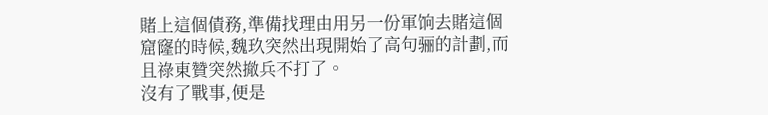賭上這個債務,準備找理由用另一份軍饷去賭這個窟窿的時候,魏玖突然出現開始了高句骊的計劃,而且祿東贊突然撤兵不打了。
沒有了戰事,便是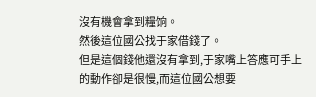沒有機會拿到糧饷。
然後這位國公找于家借錢了。
但是這個錢他還沒有拿到,于家嘴上答應可手上的動作卻是很慢,而這位國公想要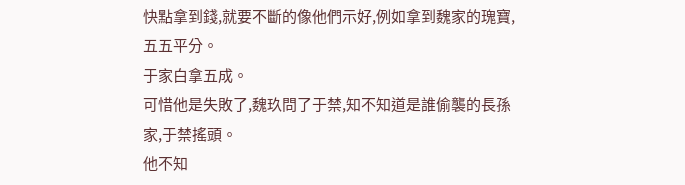快點拿到錢,就要不斷的像他們示好,例如拿到魏家的瑰寶,五五平分。
于家白拿五成。
可惜他是失敗了,魏玖問了于禁,知不知道是誰偷襲的長孫家,于禁搖頭。
他不知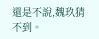還是不說,魏玖猜不到。